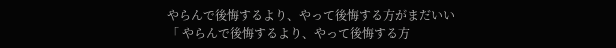やらんで後悔するより、やって後悔する方がまだいい
「 やらんで後悔するより、やって後悔する方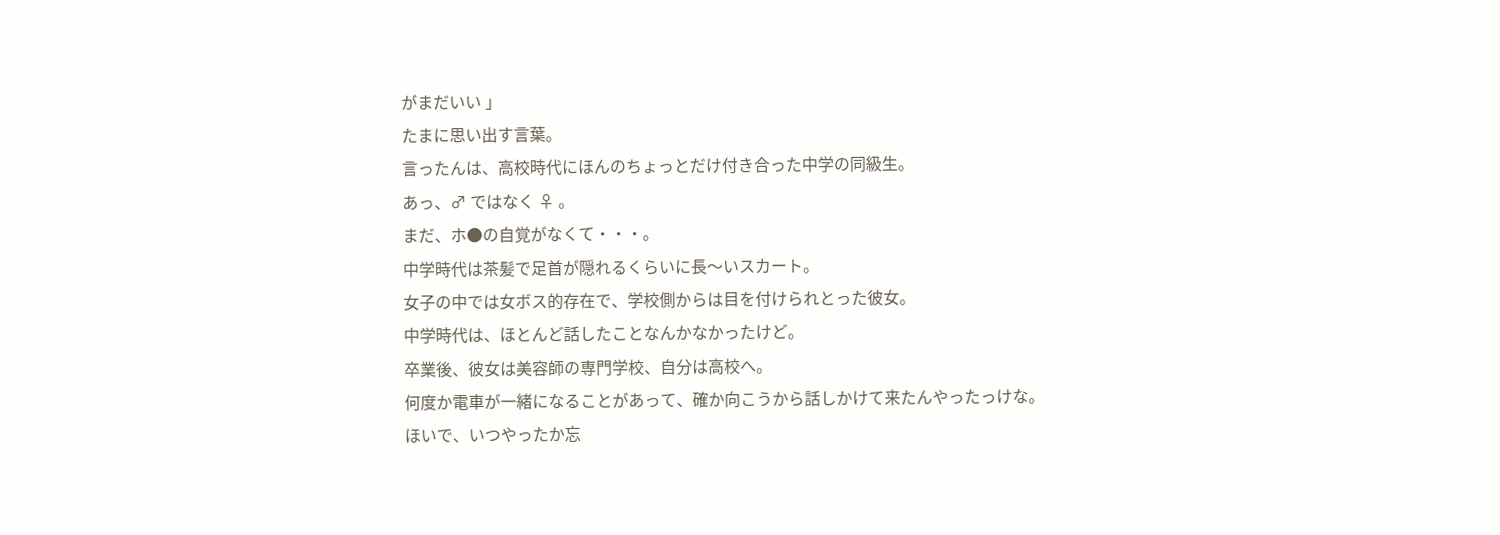がまだいい 」
たまに思い出す言葉。
言ったんは、高校時代にほんのちょっとだけ付き合った中学の同級生。
あっ、♂ ではなく ♀ 。
まだ、ホ●の自覚がなくて・・・。
中学時代は茶髪で足首が隠れるくらいに長〜いスカート。
女子の中では女ボス的存在で、学校側からは目を付けられとった彼女。
中学時代は、ほとんど話したことなんかなかったけど。
卒業後、彼女は美容師の専門学校、自分は高校へ。
何度か電車が一緒になることがあって、確か向こうから話しかけて来たんやったっけな。
ほいで、いつやったか忘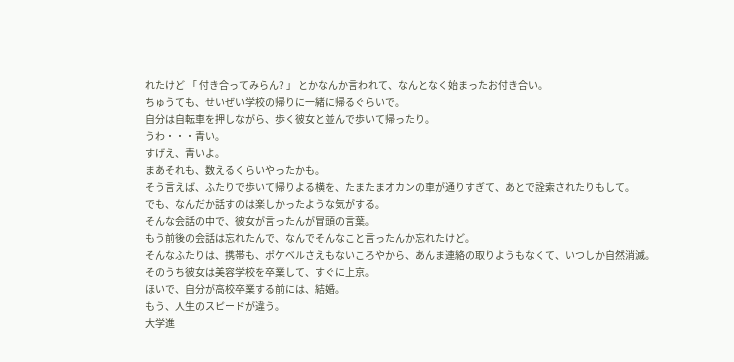れたけど 「 付き合ってみらん? 」 とかなんか言われて、なんとなく始まったお付き合い。
ちゅうても、せいぜい学校の帰りに一緒に帰るぐらいで。
自分は自転車を押しながら、歩く彼女と並んで歩いて帰ったり。
うわ・・・青い。
すげえ、青いよ。
まあそれも、数えるくらいやったかも。
そう言えば、ふたりで歩いて帰りよる横を、たまたまオカンの車が通りすぎて、あとで詮索されたりもして。
でも、なんだか話すのは楽しかったような気がする。
そんな会話の中で、彼女が言ったんが冒頭の言葉。
もう前後の会話は忘れたんで、なんでそんなこと言ったんか忘れたけど。
そんなふたりは、携帯も、ポケベルさえもないころやから、あんま連絡の取りようもなくて、いつしか自然消滅。
そのうち彼女は美容学校を卒業して、すぐに上京。
ほいで、自分が高校卒業する前には、結婚。
もう、人生のスピードが違う。
大学進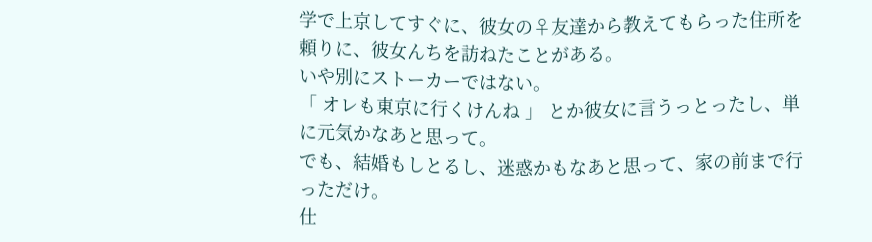学で上京してすぐに、彼女の♀友達から教えてもらった住所を頼りに、彼女んちを訪ねたことがある。
いや別にストーカーではない。
「 オレも東京に行くけんね 」 とか彼女に言うっとったし、単に元気かなあと思って。
でも、結婚もしとるし、迷惑かもなあと思って、家の前まで行っただけ。
仕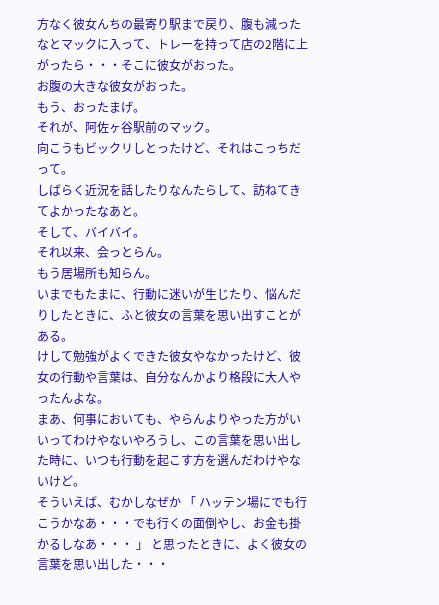方なく彼女んちの最寄り駅まで戻り、腹も減ったなとマックに入って、トレーを持って店の2階に上がったら・・・そこに彼女がおった。
お腹の大きな彼女がおった。
もう、おったまげ。
それが、阿佐ヶ谷駅前のマック。
向こうもビックリしとったけど、それはこっちだって。
しばらく近況を話したりなんたらして、訪ねてきてよかったなあと。
そして、バイバイ。
それ以来、会っとらん。
もう居場所も知らん。
いまでもたまに、行動に迷いが生じたり、悩んだりしたときに、ふと彼女の言葉を思い出すことがある。
けして勉強がよくできた彼女やなかったけど、彼女の行動や言葉は、自分なんかより格段に大人やったんよな。
まあ、何事においても、やらんよりやった方がいいってわけやないやろうし、この言葉を思い出した時に、いつも行動を起こす方を選んだわけやないけど。
そういえば、むかしなぜか 「 ハッテン場にでも行こうかなあ・・・でも行くの面倒やし、お金も掛かるしなあ・・・ 」 と思ったときに、よく彼女の言葉を思い出した・・・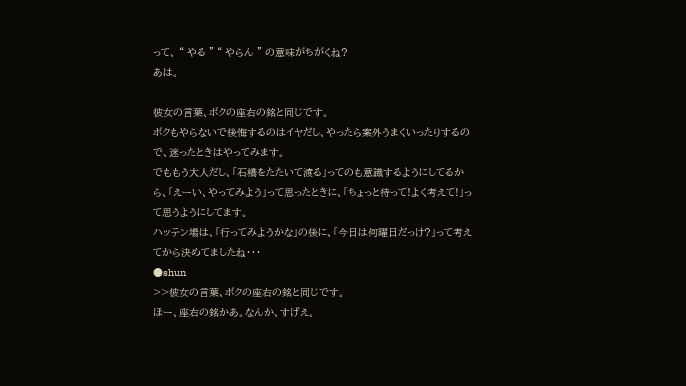って、 “ やる ” “ やらん ” の意味がちがくね?
あは。

彼女の言葉、ボクの座右の銘と同じです。
ボクもやらないで後悔するのはイヤだし、やったら案外うまくいったりするので、迷ったときはやってみます。
でももう大人だし、「石橋をたたいて渡る」ってのも意識するようにしてるから、「えーい、やってみよう」って思ったときに、「ちょっと待って!よく考えて!」って思うようにしてます。
ハッテン場は、「行ってみようかな」の後に、「今日は何曜日だっけ?」って考えてから決めてましたね・・・
●shun
>>彼女の言葉、ボクの座右の銘と同じです。
ほー、座右の銘かあ。なんか、すげえ。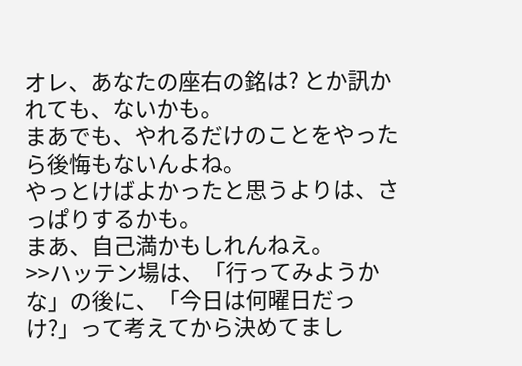オレ、あなたの座右の銘は? とか訊かれても、ないかも。
まあでも、やれるだけのことをやったら後悔もないんよね。
やっとけばよかったと思うよりは、さっぱりするかも。
まあ、自己満かもしれんねえ。
>>ハッテン場は、「行ってみようかな」の後に、「今日は何曜日だっけ?」って考えてから決めてまし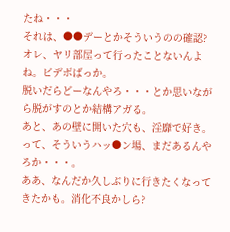たね・・・
それは、●●デーとかそういうのの確認?
オレ、ヤリ部屋って行ったことないんよね。ビデボばっか。
脱いだらどーなんやろ・・・とか思いながら脱がすのとか結構アガる。
あと、あの壁に開いた穴も、淫靡で好き。
って、そういうハッ●ン場、まだあるんやろか・・・。
ああ、なんだか久しぶりに行きたくなってきたかも。消化不良かしら?